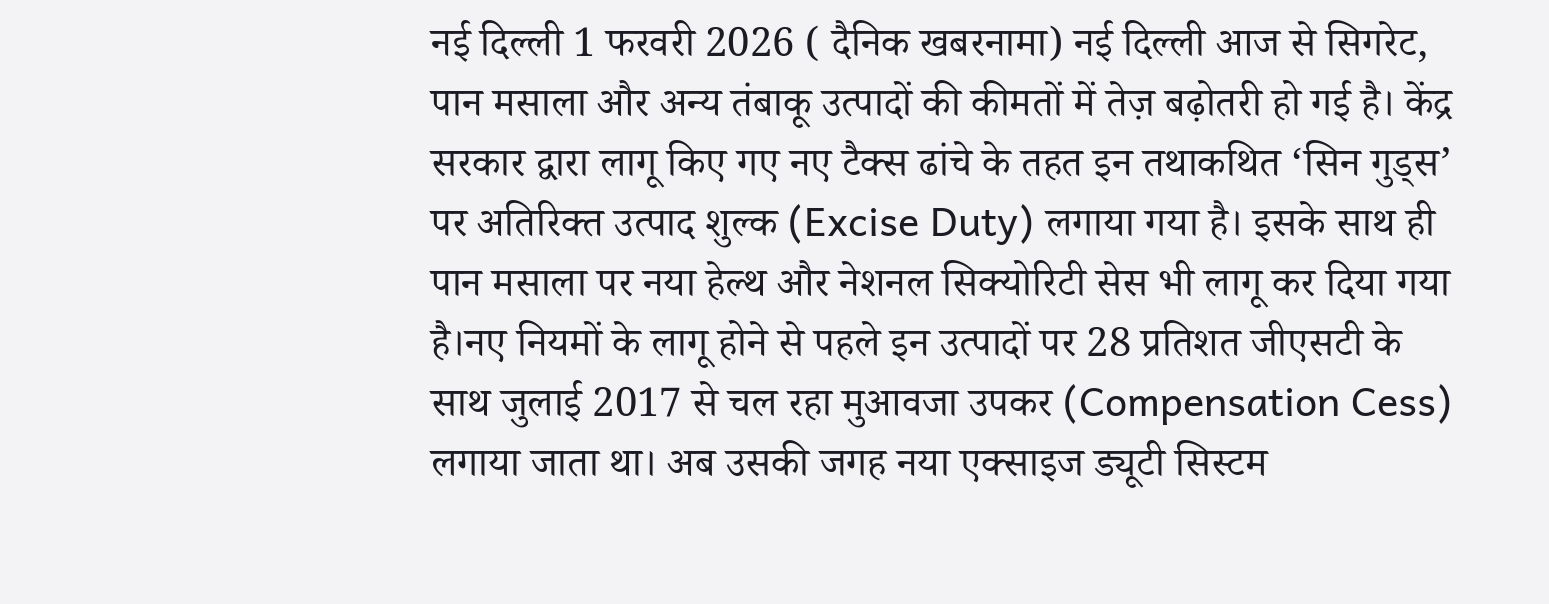नई दिल्ली 1 फरवरी 2026 ( दैनिक खबरनामा) नई दिल्ली आज से सिगरेट, पान मसाला और अन्य तंबाकू उत्पादों की कीमतों में तेज़ बढ़ोतरी हो गई है। केंद्र सरकार द्वारा लागू किए गए नए टैक्स ढांचे के तहत इन तथाकथित ‘सिन गुड्स’ पर अतिरिक्त उत्पाद शुल्क (Excise Duty) लगाया गया है। इसके साथ ही पान मसाला पर नया हेल्थ और नेशनल सिक्योरिटी सेस भी लागू कर दिया गया है।नए नियमों के लागू होने से पहले इन उत्पादों पर 28 प्रतिशत जीएसटी के साथ जुलाई 2017 से चल रहा मुआवजा उपकर (Compensation Cess) लगाया जाता था। अब उसकी जगह नया एक्साइज ड्यूटी सिस्टम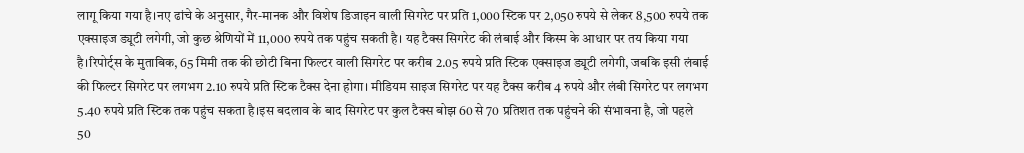लागू किया गया है।नए ढांचे के अनुसार, गैर-मानक और विशेष डिजाइन वाली सिगरेट पर प्रति 1,000 स्टिक पर 2,050 रुपये से लेकर 8,500 रुपये तक एक्साइज ड्यूटी लगेगी, जो कुछ श्रेणियों में 11,000 रुपये तक पहुंच सकती है। यह टैक्स सिगरेट की लंबाई और किस्म के आधार पर तय किया गया है।रिपोर्ट्स के मुताबिक, 65 मिमी तक की छोटी बिना फिल्टर वाली सिगरेट पर करीब 2.05 रुपये प्रति स्टिक एक्साइज ड्यूटी लगेगी, जबकि इसी लंबाई की फिल्टर सिगरेट पर लगभग 2.10 रुपये प्रति स्टिक टैक्स देना होगा। मीडियम साइज सिगरेट पर यह टैक्स करीब 4 रुपये और लंबी सिगरेट पर लगभग 5.40 रुपये प्रति स्टिक तक पहुंच सकता है।इस बदलाव के बाद सिगरेट पर कुल टैक्स बोझ 60 से 70 प्रतिशत तक पहुंचने की संभावना है, जो पहले 50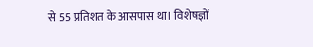से 55 प्रतिशत के आसपास था। विशेषज्ञों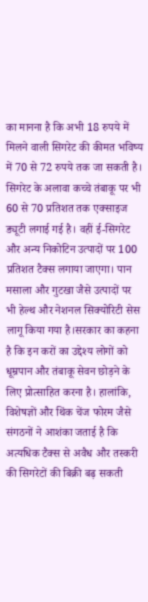का मानना है कि अभी 18 रुपये में मिलने वाली सिगरेट की कीमत भविष्य में 70 से 72 रुपये तक जा सकती है।
सिगरेट के अलावा कच्चे तंबाकू पर भी 60 से 70 प्रतिशत तक एक्साइज ड्यूटी लगाई गई है। वहीं ई-सिगरेट और अन्य निकोटिन उत्पादों पर 100 प्रतिशत टैक्स लगाया जाएगा। पान मसाला और गुटखा जैसे उत्पादों पर भी हेल्थ और नेशनल सिक्योरिटी सेस लागू किया गया है।सरकार का कहना है कि इन करों का उद्देश्य लोगों को धूम्रपान और तंबाकू सेवन छोड़ने के लिए प्रोत्साहित करना है। हालांकि, विशेषज्ञों और थिंक चेंज फोरम जैसे संगठनों ने आशंका जताई है कि अत्यधिक टैक्स से अवैध और तस्करी की सिगरेटों की बिक्री बढ़ सकती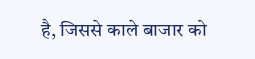है, जिससे काले बाजार को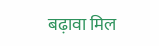बढ़ावा मिल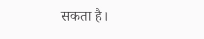सकता है।